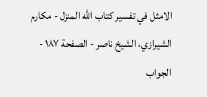الامثل في تفسير كتاب الله المنزل - مكارم الشيرازي، الشيخ ناصر - الصفحة ١٨٧ - الجواب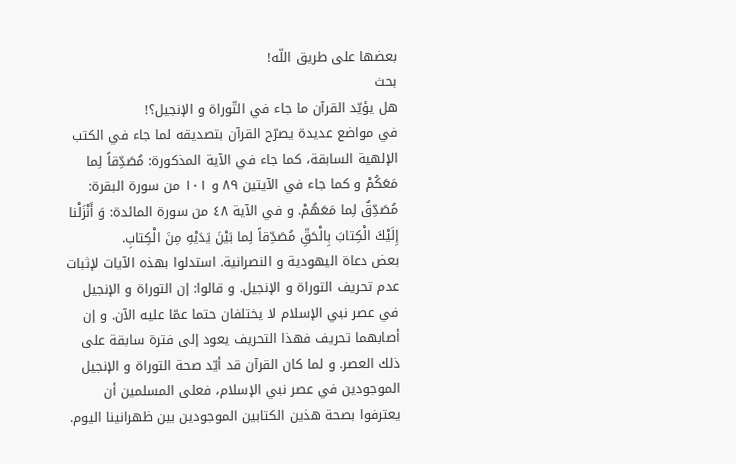بعضها على طريق اللّه!
بحث
هل يؤيّد القرآن ما جاء في التّوراة و الإنجيل؟!
في مواضع عديدة يصرّح القرآن بتصديقه لما جاء في الكتب الإلهية السابقة، كما جاء في الآية المذكورة: مُصَدِّقاً لِما مَعَكُمْ و كما جاء في الآيتين ٨٩ و ١٠١ من سورة البقرة: مُصَدِّقٌ لِما مَعَهُمْ. و في الآية ٤٨ من سورة المائدة: وَ أَنْزَلْنا إِلَيْكَ الْكِتابَ بِالْحَقِّ مُصَدِّقاً لِما بَيْنَ يَدَيْهِ مِنَ الْكِتابِ.
بعض دعاة اليهودية و النصرانية. استدلوا بهذه الآيات لإثبات عدم تحريف التوراة و الإنجيل. و قالوا: إن التوراة و الإنجيل في عصر نبي الإسلام لا يختلفان حتما عمّا عليه الآن. و إن أصابهما تحريف فهذا التحريف يعود إلى فترة سابقة على ذلك العصر. و لما كان القرآن قد أيّد صحة التوراة و الإنجيل الموجودين في عصر نبي الإسلام، فعلى المسلمين أن يعترفوا بصحة هذين الكتابين الموجودين بين ظهرانينا اليوم.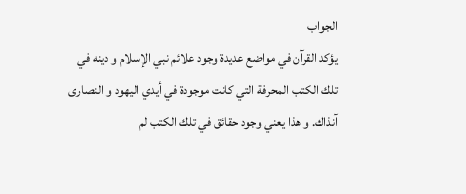الجواب
يؤكد القرآن في مواضع عديدة وجود علائم نبي الإسلام و دينه في تلك الكتب المحرفة التي كانت موجودة في أيدي اليهود و النصارى آنذاك. و هذا يعني وجود حقائق في تلك الكتب لم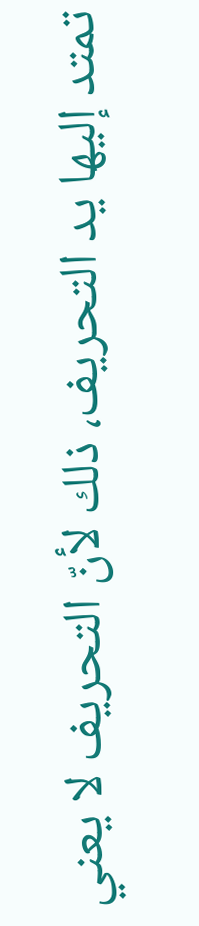تمتد إليها يد التحريف، ذلك لأنّ التحريف لا يعني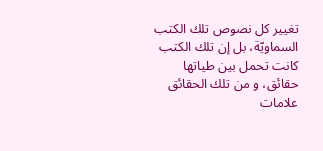تغيير كل نصوص تلك الكتب السماويّة، بل إن تلك الكتب كانت تحمل بين طياتها حقائق، و من تلك الحقائق علامات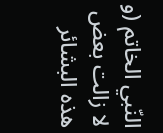النّبي الخاتم (و لا زالت بعض هذه البشائر